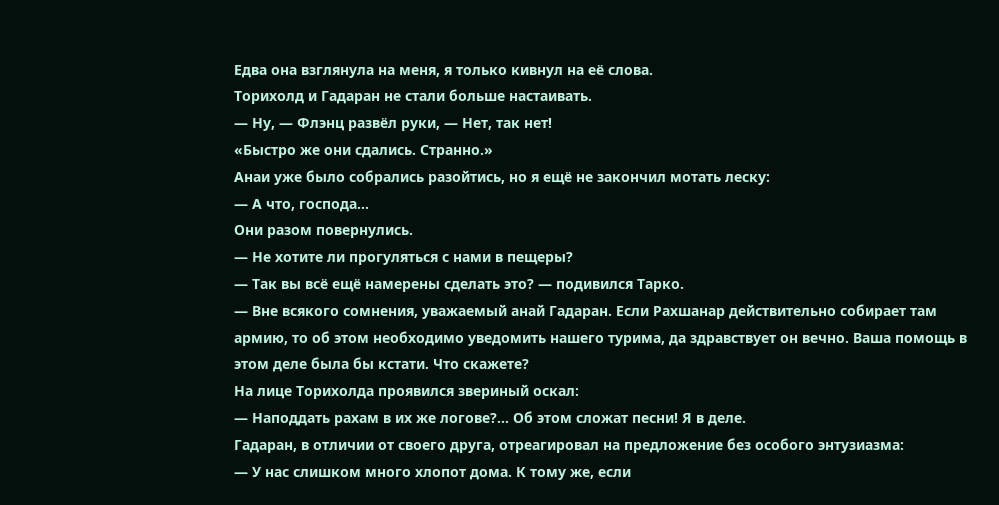Едва она взглянула на меня, я только кивнул на её слова.
Торихолд и Гадаран не стали больше настаивать.
— Ну, — Флэнц развёл руки, — Нет, так нет!
«Быстро же они сдались. Странно.»
Анаи уже было собрались разойтись, но я ещё не закончил мотать леску:
— А что, господа…
Они разом повернулись.
— Не хотите ли прогуляться с нами в пещеры?
— Так вы всё ещё намерены сделать это? — подивился Тарко.
— Вне всякого сомнения, уважаемый анай Гадаран. Если Рахшанар действительно собирает там армию, то об этом необходимо уведомить нашего турима, да здравствует он вечно. Ваша помощь в этом деле была бы кстати. Что скажете?
На лице Торихолда проявился звериный оскал:
— Наподдать рахам в их же логове?… Об этом сложат песни! Я в деле.
Гадаран, в отличии от своего друга, отреагировал на предложение без особого энтузиазма:
— У нас слишком много хлопот дома. К тому же, если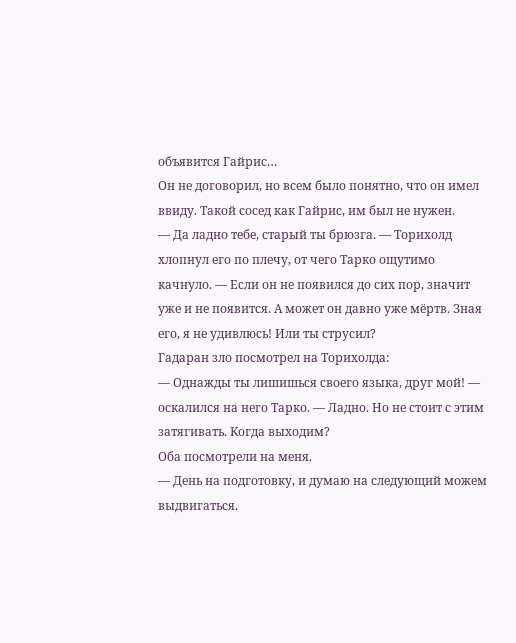объявится Гайрис…
Он не договорил, но всем было понятно, что он имел ввиду. Такой сосед как Гайрис, им был не нужен.
— Да ладно тебе, старый ты брюзга. — Торихолд хлопнул его по плечу, от чего Тарко ощутимо качнуло. — Если он не появился до сих пор, значит уже и не появится. А может он давно уже мёртв. Зная его, я не удивлюсь! Или ты струсил?
Гадаран зло посмотрел на Торихолда:
— Однажды ты лишишься своего языка, друг мой! — оскалился на него Тарко. — Ладно. Но не стоит с этим затягивать. Когда выходим?
Оба посмотрели на меня.
— День на подготовку, и думаю на следующий можем выдвигаться.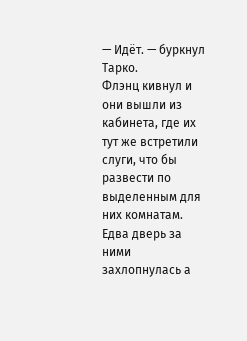— Идёт. — буркнул Тарко.
Флэнц кивнул и они вышли из кабинета, где их тут же встретили слуги, что бы развести по выделенным для них комнатам.
Едва дверь за ними захлопнулась а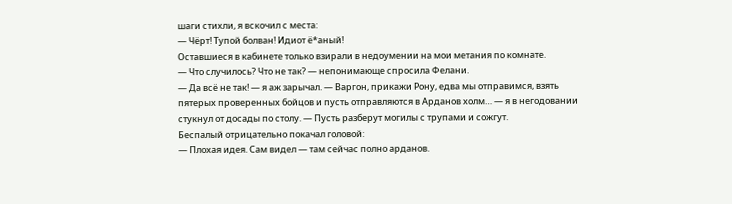шаги стихли, я вскочил с места:
— Чёрт! Тупой болван! Идиот ё*аный!
Оставшиеся в кабинете только взирали в недоумении на мои метания по комнате.
— Что случилось? Что не так? — непонимающе спросила Фелани.
— Да всё не так! — я аж зарычал. — Варгон, прикажи Рону, едва мы отправимся, взять пятерых проверенных бойцов и пусть отправляются в Арданов холм… — я в негодовании стукнул от досады по столу. — Пусть разберут могилы с трупами и сожгут.
Беспалый отрицательно покачал головой:
— Плохая идея. Сам видел — там сейчас полно арданов.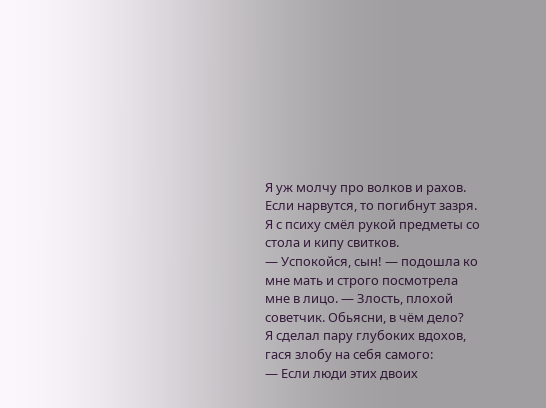Я уж молчу про волков и рахов. Если нарвутся, то погибнут зазря.
Я с психу смёл рукой предметы со стола и кипу свитков.
— Успокойся, сын! — подошла ко мне мать и строго посмотрела мне в лицо. — Злость, плохой советчик. Обьясни, в чём дело?
Я сделал пару глубоких вдохов, гася злобу на себя самого:
— Если люди этих двоих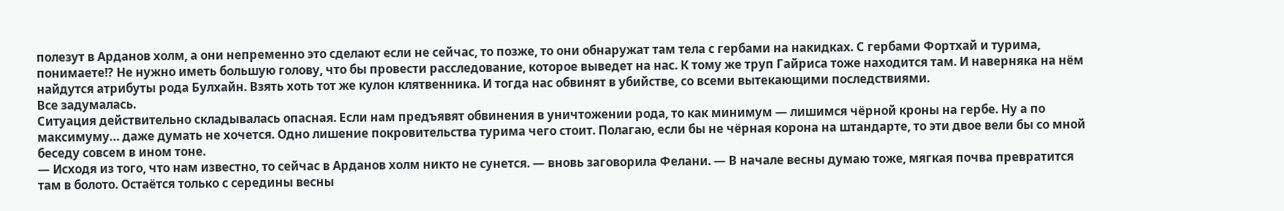полезут в Арданов холм, а они непременно это сделают если не сейчас, то позже, то они обнаружат там тела с гербами на накидках. С гербами Фортхай и турима, понимаете!? Не нужно иметь большую голову, что бы провести расследование, которое выведет на нас. К тому же труп Гайриса тоже находится там. И наверняка на нём найдутся атрибуты рода Булхайн. Взять хоть тот же кулон клятвенника. И тогда нас обвинят в убийстве, со всеми вытекающими последствиями.
Все задумалась.
Ситуация действительно складывалась опасная. Если нам предъявят обвинения в уничтожении рода, то как минимум — лишимся чёрной кроны на гербе. Ну а по максимуму… даже думать не хочется. Одно лишение покровительства турима чего стоит. Полагаю, если бы не чёрная корона на штандарте, то эти двое вели бы со мной беседу совсем в ином тоне.
— Исходя из того, что нам известно, то сейчас в Арданов холм никто не сунется. — вновь заговорила Фелани. — В начале весны думаю тоже, мягкая почва превратится там в болото. Остаётся только с середины весны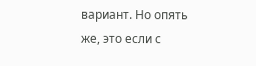вариант. Но опять же, это если с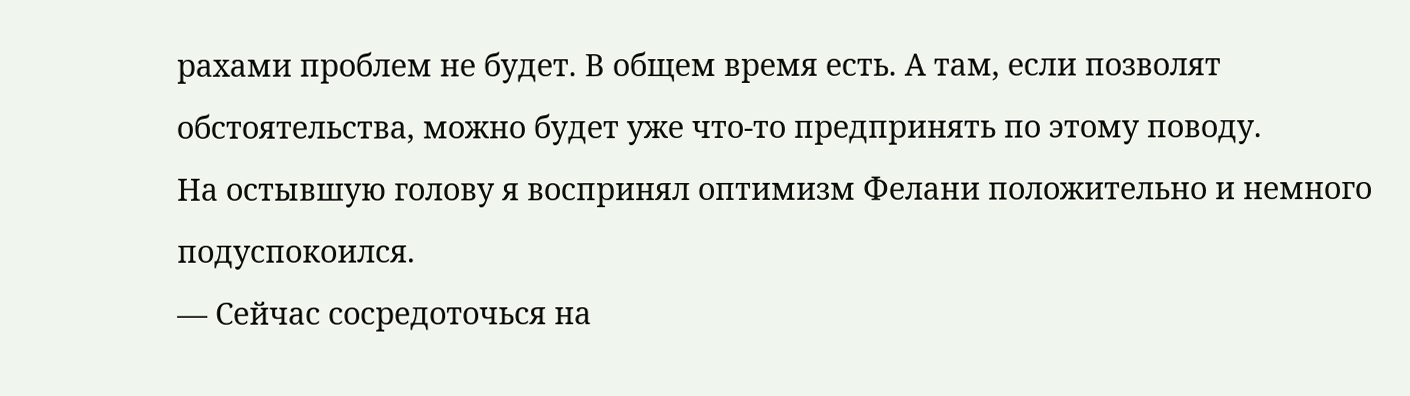рахами проблем не будет. В общем время есть. А там, если позволят обстоятельства, можно будет уже что-то предпринять по этому поводу.
На остывшую голову я воспринял оптимизм Фелани положительно и немного подуспокоился.
— Сейчас сосредоточься на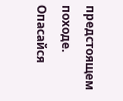предстоящем походе. Опасайся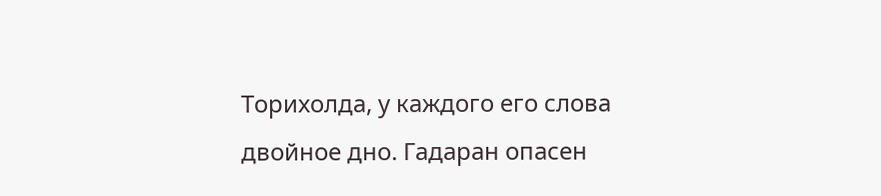Торихолда, у каждого его слова двойное дно. Гадаран опасен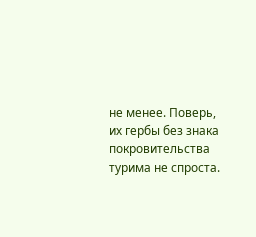не менее. Поверь, их гербы без знака покровительства турима не спроста.